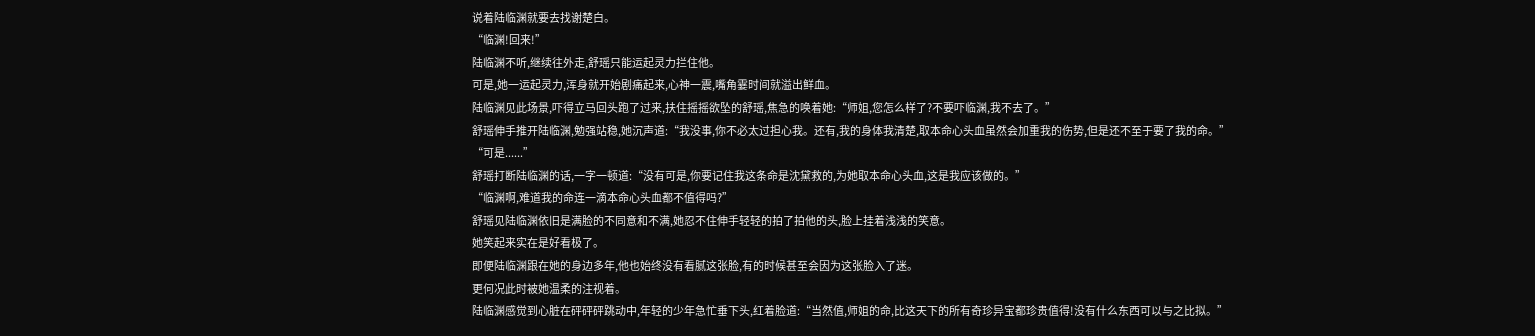说着陆临渊就要去找谢楚白。
“临渊!回来!”
陆临渊不听,继续往外走,舒瑶只能运起灵力拦住他。
可是,她一运起灵力,浑身就开始剧痛起来,心神一震,嘴角霎时间就溢出鲜血。
陆临渊见此场景,吓得立马回头跑了过来,扶住摇摇欲坠的舒瑶,焦急的唤着她:“师姐,您怎么样了?不要吓临渊,我不去了。”
舒瑶伸手推开陆临渊,勉强站稳,她沉声道:“我没事,你不必太过担心我。还有,我的身体我清楚,取本命心头血虽然会加重我的伤势,但是还不至于要了我的命。”
“可是......”
舒瑶打断陆临渊的话,一字一顿道:“没有可是,你要记住我这条命是沈黛救的,为她取本命心头血,这是我应该做的。”
“临渊啊,难道我的命连一滴本命心头血都不值得吗?”
舒瑶见陆临渊依旧是满脸的不同意和不满,她忍不住伸手轻轻的拍了拍他的头,脸上挂着浅浅的笑意。
她笑起来实在是好看极了。
即便陆临渊跟在她的身边多年,他也始终没有看腻这张脸,有的时候甚至会因为这张脸入了迷。
更何况此时被她温柔的注视着。
陆临渊感觉到心脏在砰砰砰跳动中,年轻的少年急忙垂下头,红着脸道:“当然值,师姐的命,比这天下的所有奇珍异宝都珍贵值得!没有什么东西可以与之比拟。”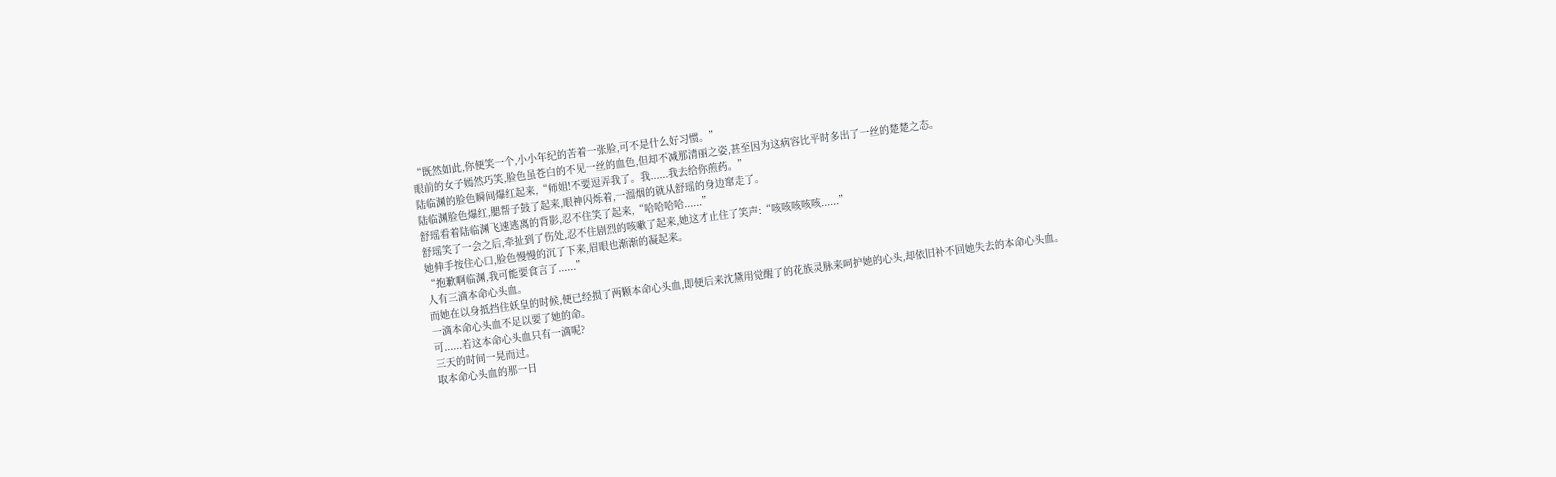“既然如此,你便笑一个,小小年纪的苦着一张脸,可不是什么好习惯。”
眼前的女子嫣然巧笑,脸色虽苍白的不见一丝的血色,但却不减那清丽之姿,甚至因为这病容比平时多出了一丝的楚楚之态。
陆临渊的脸色瞬间爆红起来,“师姐!不要逗弄我了。我......我去给你煎药。”
陆临渊脸色爆红,腮帮子鼓了起来,眼神闪烁着,一溜烟的就从舒瑶的身边窜走了。
舒瑶看着陆临渊飞速逃离的背影,忍不住笑了起来,“哈哈哈哈......”
舒瑶笑了一会之后,牵扯到了伤处,忍不住剧烈的咳嗽了起来,她这才止住了笑声:“咳咳咳咳咳......”
她伸手按住心口,脸色慢慢的沉了下来,眉眼也渐渐的凝起来。
“抱歉啊临渊,我可能要食言了......”
人有三滴本命心头血。
而她在以身抵挡住妖皇的时候,便已经损了两颗本命心头血,即便后来沈黛用觉醒了的花族灵脉来呵护她的心头,却依旧补不回她失去的本命心头血。
一滴本命心头血不足以要了她的命。
可......若这本命心头血只有一滴呢?
三天的时间一晃而过。
取本命心头血的那一日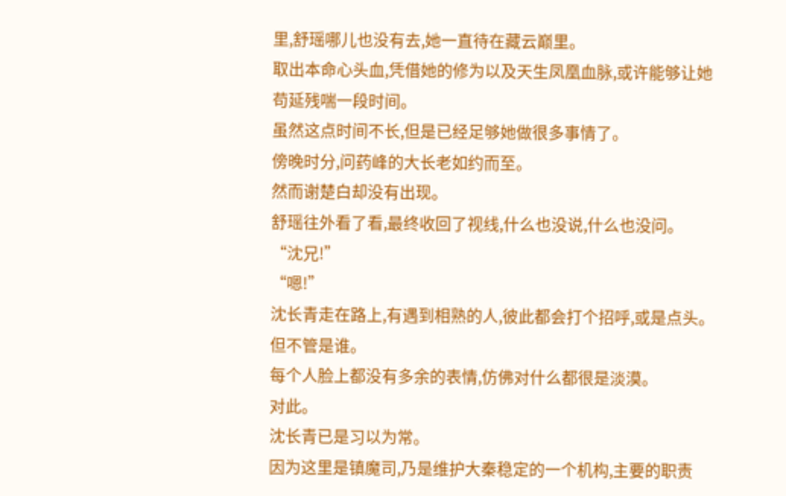里,舒瑶哪儿也没有去,她一直待在藏云巅里。
取出本命心头血,凭借她的修为以及天生凤凰血脉,或许能够让她苟延残喘一段时间。
虽然这点时间不长,但是已经足够她做很多事情了。
傍晚时分,问药峰的大长老如约而至。
然而谢楚白却没有出现。
舒瑶往外看了看,最终收回了视线,什么也没说,什么也没问。
“沈兄!”
“嗯!”
沈长青走在路上,有遇到相熟的人,彼此都会打个招呼,或是点头。
但不管是谁。
每个人脸上都没有多余的表情,仿佛对什么都很是淡漠。
对此。
沈长青已是习以为常。
因为这里是镇魔司,乃是维护大秦稳定的一个机构,主要的职责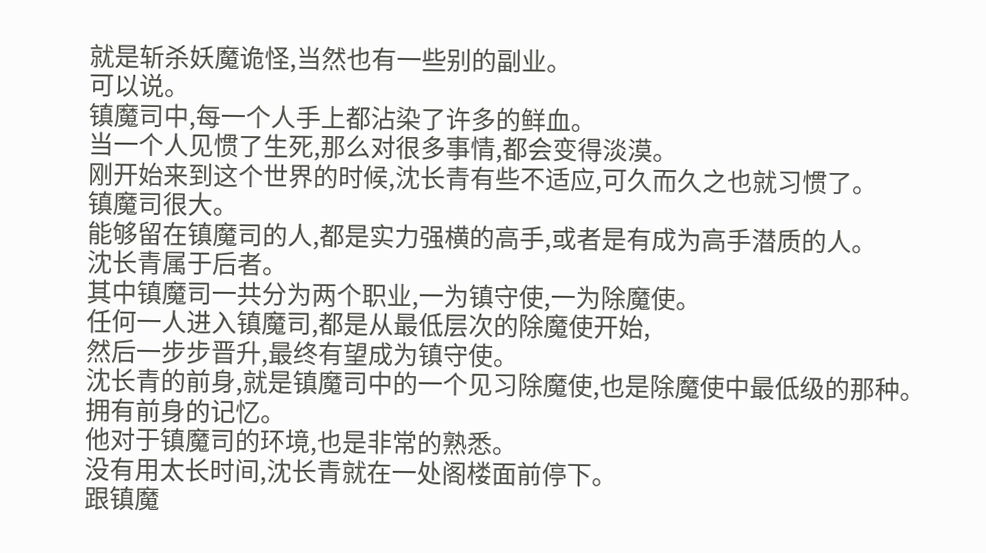就是斩杀妖魔诡怪,当然也有一些别的副业。
可以说。
镇魔司中,每一个人手上都沾染了许多的鲜血。
当一个人见惯了生死,那么对很多事情,都会变得淡漠。
刚开始来到这个世界的时候,沈长青有些不适应,可久而久之也就习惯了。
镇魔司很大。
能够留在镇魔司的人,都是实力强横的高手,或者是有成为高手潜质的人。
沈长青属于后者。
其中镇魔司一共分为两个职业,一为镇守使,一为除魔使。
任何一人进入镇魔司,都是从最低层次的除魔使开始,
然后一步步晋升,最终有望成为镇守使。
沈长青的前身,就是镇魔司中的一个见习除魔使,也是除魔使中最低级的那种。
拥有前身的记忆。
他对于镇魔司的环境,也是非常的熟悉。
没有用太长时间,沈长青就在一处阁楼面前停下。
跟镇魔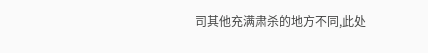司其他充满肃杀的地方不同,此处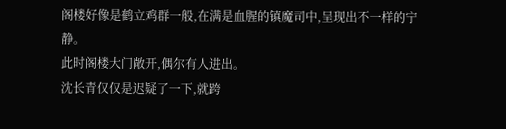阁楼好像是鹤立鸡群一般,在满是血腥的镇魔司中,呈现出不一样的宁静。
此时阁楼大门敞开,偶尔有人进出。
沈长青仅仅是迟疑了一下,就跨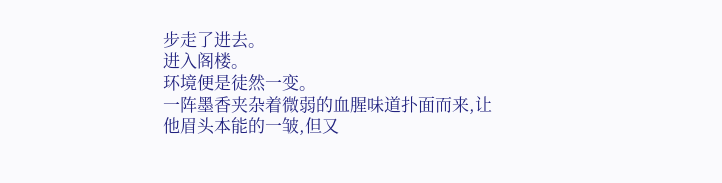步走了进去。
进入阁楼。
环境便是徒然一变。
一阵墨香夹杂着微弱的血腥味道扑面而来,让他眉头本能的一皱,但又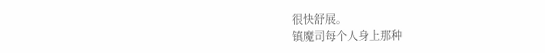很快舒展。
镇魔司每个人身上那种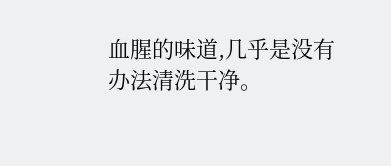血腥的味道,几乎是没有办法清洗干净。